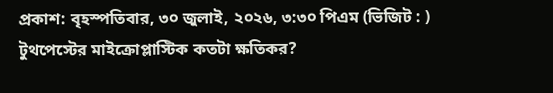প্রকাশ: বৃহস্পতিবার, ৩০ জুলাই, ২০২৬, ৩:৩০ পিএম (ভিজিট : )
টুথপেস্টের মাইক্রোপ্লাস্টিক কতটা ক্ষতিকর?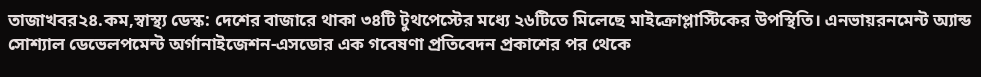তাজাখবর২৪.কম,স্বাস্থ্য ডেস্ক: দেশের বাজারে থাকা ৩৪টি টুথপেস্টের মধ্যে ২৬টিতে মিলেছে মাইক্রোপ্লাস্টিকের উপস্থিতি। এনভায়রনমেন্ট অ্যান্ড সোশ্যাল ডেভেলপমেন্ট অর্গানাইজেশন-এসডোর এক গবেষণা প্রতিবেদন প্রকাশের পর থেকে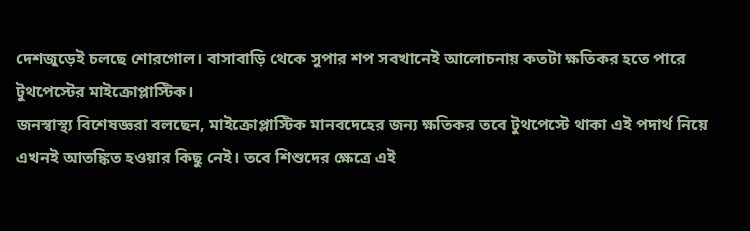দেশজুড়েই চলছে শোরগোল। বাসাবাড়ি থেকে সুপার শপ সবখানেই আলোচনায় কতটা ক্ষতিকর হতে পারে টুথপেস্টের মাইক্রোপ্লাস্টিক।
জনস্বাস্থ্য বিশেষজ্ঞরা বলছেন, মাইক্রোপ্লাস্টিক মানবদেহের জন্য ক্ষতিকর তবে টুথপেস্টে থাকা এই পদার্থ নিয়ে এখনই আতঙ্কিত হওয়ার কিছু নেই। তবে শিশুদের ক্ষেত্রে এই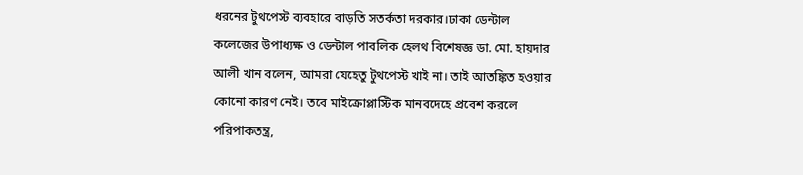ধরনের টুথপেস্ট ব্যবহারে বাড়তি সতর্কতা দরকার।ঢাকা ডেন্টাল কলেজের উপাধ্যক্ষ ও ডেন্টাল পাবলিক হেলথ বিশেষজ্ঞ ডা. মো. হায়দার আলী খান বলেন, আমরা যেহেতু টুথপেস্ট খাই না। তাই আতঙ্কিত হওয়ার কোনো কারণ নেই। তবে মাইক্রোপ্লাস্টিক মানবদেহে প্রবেশ করলে পরিপাকতন্ত্র,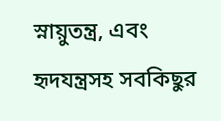স্নায়ুতন্ত্র, এবং হৃদযন্ত্রসহ সবকিছুর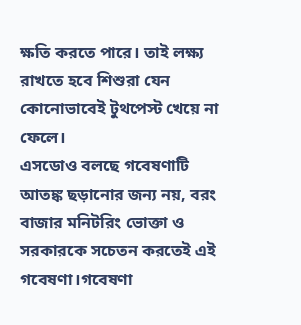ক্ষতি করতে পারে। তাই লক্ষ্য রাখতে হবে শিশুরা যেন কোনোভাবেই টুথপেস্ট খেয়ে না ফেলে।
এসডোও বলছে গবেষণাটি আতঙ্ক ছড়ানোর জন্য নয়, বরং বাজার মনিটরিং ভোক্তা ও সরকারকে সচেতন করতেই এই গবেষণা।গবেষণা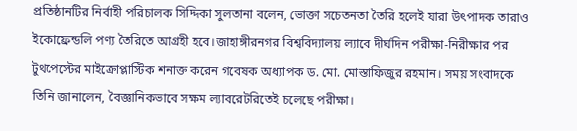প্রতিষ্ঠানটির নির্বাহী পরিচালক সিদ্দিকা সুলতানা বলেন, ভোক্তা সচেতনতা তৈরি হলেই যারা উৎপাদক তারাও ইকোফ্রেন্ডলি পণ্য তৈরিতে আগ্রহী হবে।জাহাঙ্গীরনগর বিশ্ববিদ্যালয় ল্যাবে দীর্ঘদিন পরীক্ষা-নিরীক্ষার পর টুথপেস্টের মাইক্রোপ্লাস্টিক শনাক্ত করেন গবেষক অধ্যাপক ড. মো. মোস্তাফিজুর রহমান। সময় সংবাদকে তিনি জানালেন, বৈজ্ঞানিকভাবে সক্ষম ল্যাবরেটরিতেই চলেছে পরীক্ষা।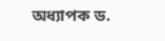অধ্যাপক ড.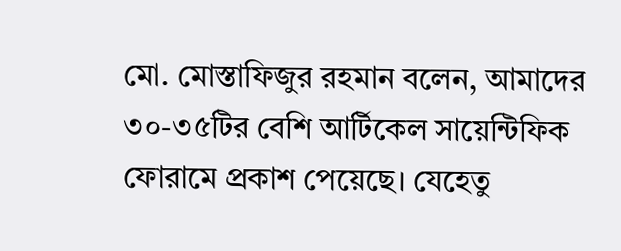মো. মোস্তাফিজুর রহমান বলেন, আমাদের ৩০-৩৫টির বেশি আর্টিকেল সায়েন্টিফিক ফোরামে প্রকাশ পেয়েছে। যেহেতু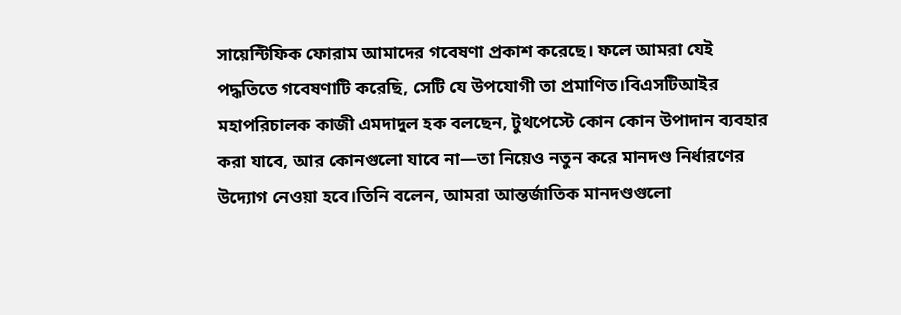সায়েন্টিফিক ফোরাম আমাদের গবেষণা প্রকাশ করেছে। ফলে আমরা যেই পদ্ধতিতে গবেষণাটি করেছি, সেটি যে উপযোগী তা প্রমাণিত।বিএসটিআইর মহাপরিচালক কাজী এমদাদুল হক বলছেন, টুথপেস্টে কোন কোন উপাদান ব্যবহার করা যাবে, আর কোনগুলো যাবে না—তা নিয়েও নতুন করে মানদণ্ড নির্ধারণের উদ্যোগ নেওয়া হবে।তিনি বলেন, আমরা আন্তর্জাতিক মানদণ্ডগুলো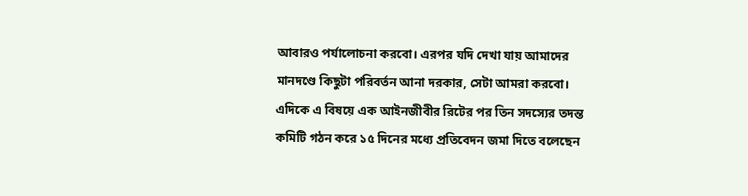আবারও পর্যালোচনা করবো। এরপর যদি দেখা যায় আমাদের মানদণ্ডে কিছুটা পরিবর্তন আনা দরকার, সেটা আমরা করবো।
এদিকে এ বিষয়ে এক আইনজীবীর রিটের পর তিন সদস্যের তদন্ত কমিটি গঠন করে ১৫ দিনের মধ্যে প্রতিবেদন জমা দিতে বলেছেন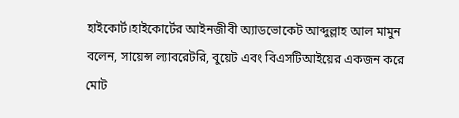হাইকোর্ট।হাইকোর্টের আইনজীবী অ্যাডভোকেট আব্দুল্লাহ আল মামুন বলেন, সায়েন্স ল্যাবরেটরি, বুয়েট এবং বিএসটিআইয়ের একজন করে মোট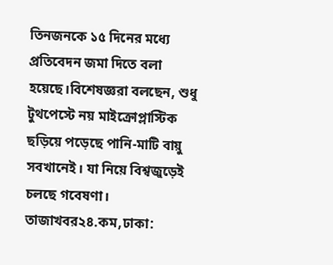তিনজনকে ১৫ দিনের মধ্যে প্রতিবেদন জমা দিতে বলা হয়েছে।বিশেষজ্ঞরা বলছেন, শুধু টুথপেস্টে নয় মাইক্রোপ্লাস্টিক ছড়িয়ে পড়েছে পানি-মাটি বায়ু সবখানেই। যা নিয়ে বিশ্বজুড়েই চলছে গবেষণা।
তাজাখবর২৪.কম,ঢাকা: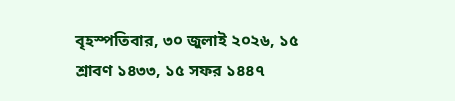বৃহস্পতিবার, ৩০ জুলাই ২০২৬, ১৫ শ্রাবণ ১৪৩৩, ১৫ সফর ১৪৪৭